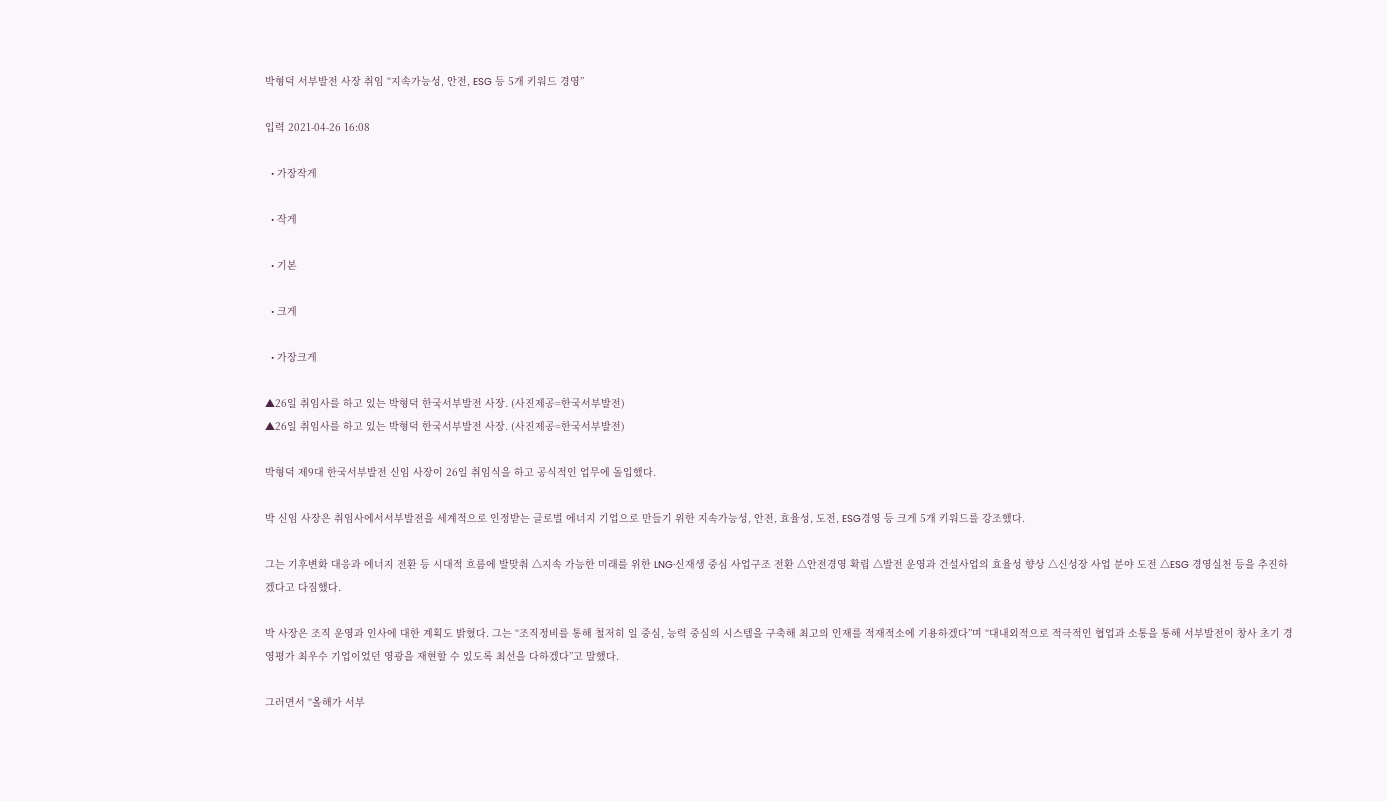박형덕 서부발전 사장 취임 “지속가능성, 안전, ESG 등 5개 키워드 경영”

입력 2021-04-26 16:08

  • 가장작게

  • 작게

  • 기본

  • 크게

  • 가장크게

▲26일 취임사를 하고 있는 박형덕 한국서부발전 사장. (사진제공=한국서부발전)
▲26일 취임사를 하고 있는 박형덕 한국서부발전 사장. (사진제공=한국서부발전)

박형덕 제9대 한국서부발전 신임 사장이 26일 취임식을 하고 공식적인 업무에 돌입했다.

박 신임 사장은 취임사에서서부발전을 세계적으로 인정받는 글로벌 에너지 기업으로 만들기 위한 지속가능성, 안전, 효율성, 도전, ESG경영 등 크게 5개 키워드를 강조했다.

그는 기후변화 대응과 에너지 전환 등 시대적 흐름에 발맞춰 △지속 가능한 미래를 위한 LNG·신재생 중심 사업구조 전환 △안전경영 확립 △발전 운영과 건설사업의 효율성 향상 △신성장 사업 분야 도전 △ESG 경영실천 등을 추진하겠다고 다짐했다.

박 사장은 조직 운영과 인사에 대한 계획도 밝혔다. 그는 “조직정비를 통해 철저히 일 중심, 능력 중심의 시스템을 구축해 최고의 인재를 적재적소에 기용하겠다”며 “대내외적으로 적극적인 협업과 소통을 통해 서부발전이 창사 초기 경영평가 최우수 기업이었던 영광을 재현할 수 있도록 최선을 다하겠다”고 말했다.

그러면서 “올해가 서부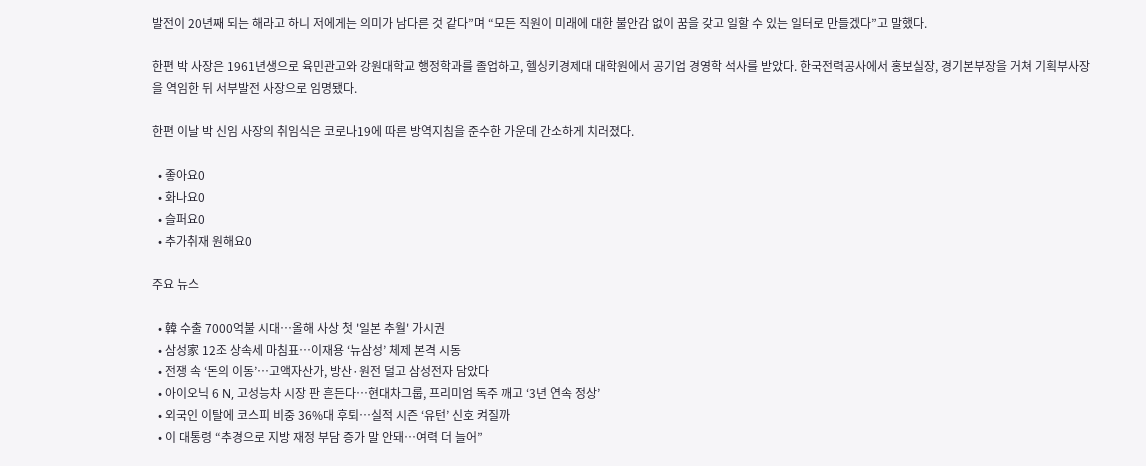발전이 20년째 되는 해라고 하니 저에게는 의미가 남다른 것 같다”며 “모든 직원이 미래에 대한 불안감 없이 꿈을 갖고 일할 수 있는 일터로 만들겠다”고 말했다.

한편 박 사장은 1961년생으로 육민관고와 강원대학교 행정학과를 졸업하고, 헬싱키경제대 대학원에서 공기업 경영학 석사를 받았다. 한국전력공사에서 홍보실장, 경기본부장을 거쳐 기획부사장을 역임한 뒤 서부발전 사장으로 임명됐다.

한편 이날 박 신임 사장의 취임식은 코로나19에 따른 방역지침을 준수한 가운데 간소하게 치러졌다.

  • 좋아요0
  • 화나요0
  • 슬퍼요0
  • 추가취재 원해요0

주요 뉴스

  • 韓 수출 7000억불 시대⋯올해 사상 첫 '일본 추월' 가시권
  • 삼성家 12조 상속세 마침표…이재용 ‘뉴삼성’ 체제 본격 시동
  • 전쟁 속 ‘돈의 이동’…고액자산가, 방산·원전 덜고 삼성전자 담았다
  • 아이오닉 6 N, 고성능차 시장 판 흔든다…현대차그룹, 프리미엄 독주 깨고 ‘3년 연속 정상’
  • 외국인 이탈에 코스피 비중 36%대 후퇴…실적 시즌 ‘유턴’ 신호 켜질까
  • 이 대통령 “추경으로 지방 재정 부담 증가 말 안돼…여력 더 늘어”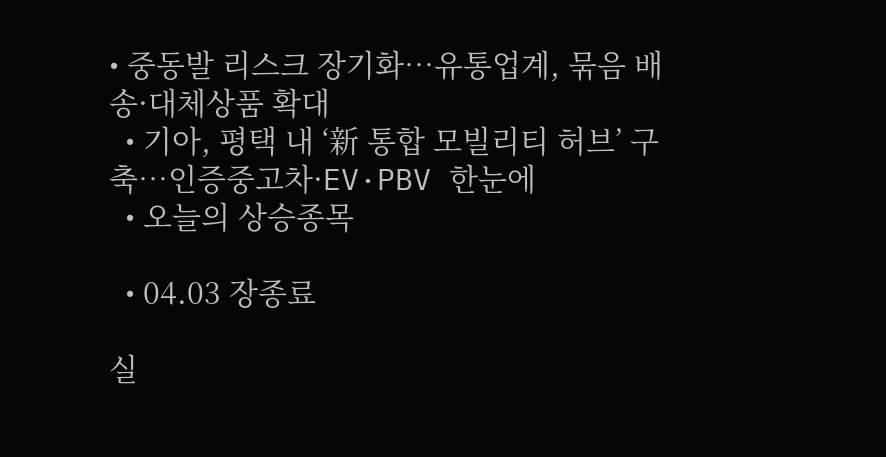• 중동발 리스크 장기화…유통업계, 묶음 배송·대체상품 확대
  • 기아, 평택 내 ‘新 통합 모빌리티 허브’ 구축…인증중고차·EV·PBV 한눈에
  • 오늘의 상승종목

  • 04.03 장종료

실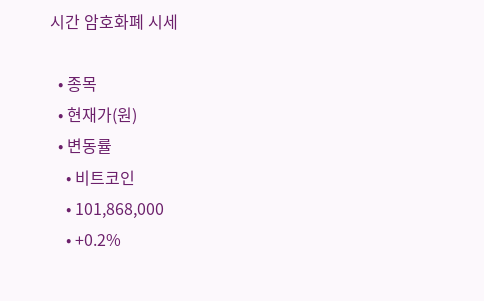시간 암호화폐 시세

  • 종목
  • 현재가(원)
  • 변동률
    • 비트코인
    • 101,868,000
    • +0.2%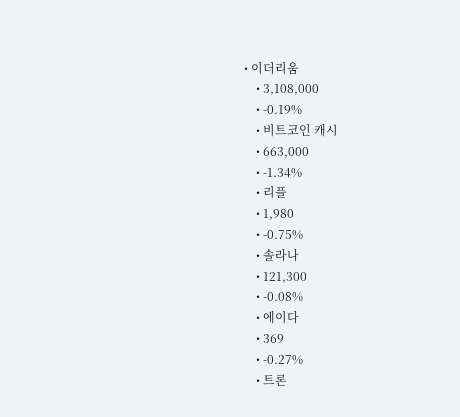• 이더리움
    • 3,108,000
    • -0.19%
    • 비트코인 캐시
    • 663,000
    • -1.34%
    • 리플
    • 1,980
    • -0.75%
    • 솔라나
    • 121,300
    • -0.08%
    • 에이다
    • 369
    • -0.27%
    • 트론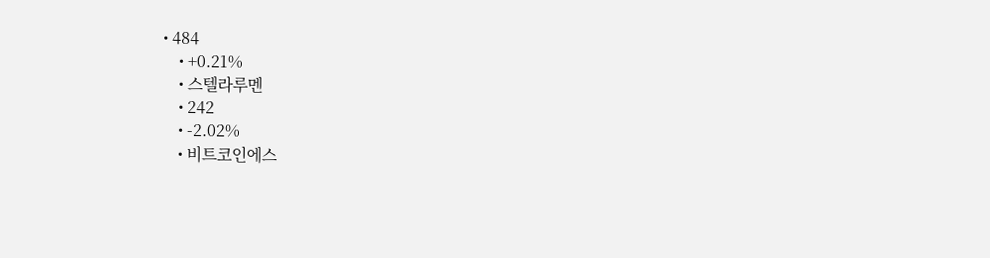• 484
    • +0.21%
    • 스텔라루멘
    • 242
    • -2.02%
    • 비트코인에스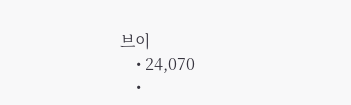브이
    • 24,070
    •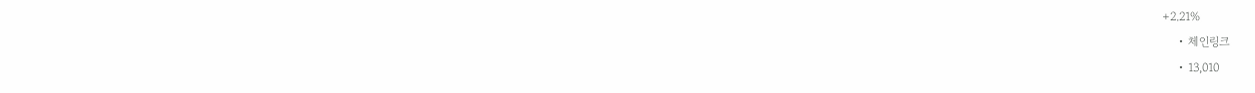+2.21%
    • 체인링크
    • 13,010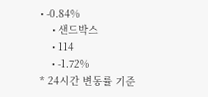• -0.84%
    • 샌드박스
    • 114
    • -1.72%
* 24시간 변동률 기준